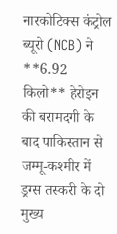नारकोटिक्स कंट्रोल ब्यूरो (NCB) ने **6.92 किलो** हेरोइन की बरामदगी के बाद पाकिस्तान से जम्मू-कश्मीर में ड्रग्स तस्करी के दो मुख्य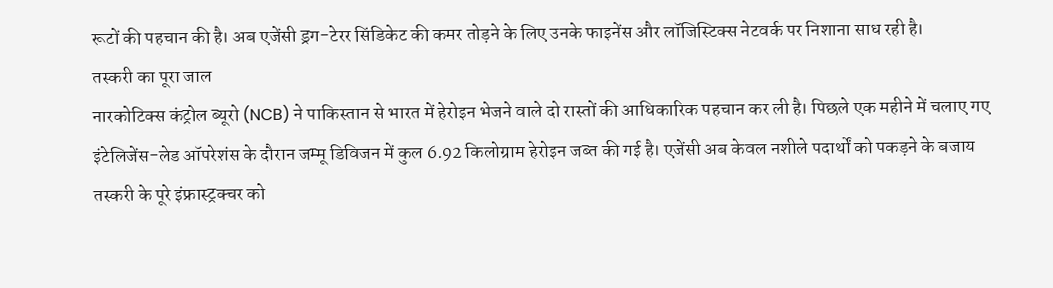रूटों की पहचान की है। अब एजेंसी ड्रग-टेरर सिंडिकेट की कमर तोड़ने के लिए उनके फाइनेंस और लॉजिस्टिक्स नेटवर्क पर निशाना साध रही है।
तस्करी का पूरा जाल
नारकोटिक्स कंट्रोल ब्यूरो (NCB) ने पाकिस्तान से भारत में हेरोइन भेजने वाले दो रास्तों की आधिकारिक पहचान कर ली है। पिछले एक महीने में चलाए गए इंटेलिजेंस-लेड ऑपरेशंस के दौरान जम्मू डिविजन में कुल 6.92 किलोग्राम हेरोइन जब्त की गई है। एजेंसी अब केवल नशीले पदार्थों को पकड़ने के बजाय तस्करी के पूरे इंफ्रास्ट्रक्चर को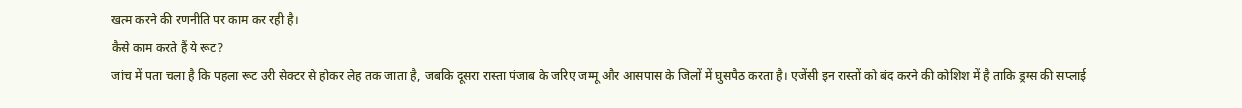खत्म करने की रणनीति पर काम कर रही है।
कैसे काम करते हैं ये रूट?
जांच में पता चला है कि पहला रूट उरी सेक्टर से होकर लेह तक जाता है, जबकि दूसरा रास्ता पंजाब के जरिए जम्मू और आसपास के जिलों में घुसपैठ करता है। एजेंसी इन रास्तों को बंद करने की कोशिश में है ताकि ड्रग्स की सप्लाई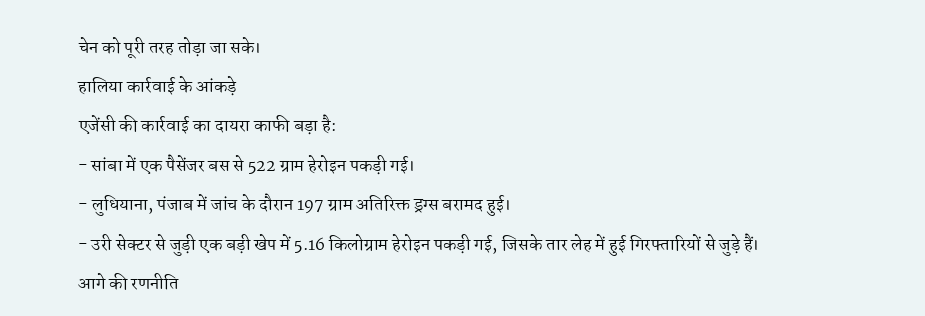चेन को पूरी तरह तोड़ा जा सके।
हालिया कार्रवाई के आंकड़े
एजेंसी की कार्रवाई का दायरा काफी बड़ा है:
- सांबा में एक पैसेंजर बस से 522 ग्राम हेरोइन पकड़ी गई।
- लुधियाना, पंजाब में जांच के दौरान 197 ग्राम अतिरिक्त ड्रग्स बरामद हुई।
- उरी सेक्टर से जुड़ी एक बड़ी खेप में 5.16 किलोग्राम हेरोइन पकड़ी गई, जिसके तार लेह में हुई गिरफ्तारियों से जुड़े हैं।
आगे की रणनीति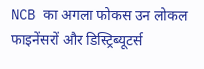NCB का अगला फोकस उन लोकल फाइनेंसरों और डिस्ट्रिब्यूटर्स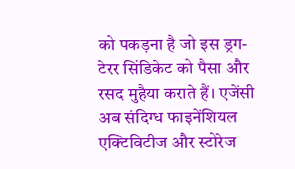को पकड़ना है जो इस ड्रग-टेरर सिंडिकेट को पैसा और रसद मुहैया कराते हैं। एजेंसी अब संदिग्ध फाइनेंशियल एक्टिविटीज और स्टोरेज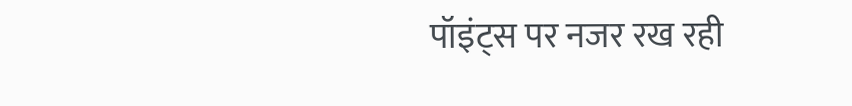पॉइंट्स पर नजर रख रही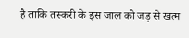है ताकि तस्करी के इस जाल को जड़ से खत्म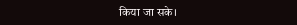किया जा सके।